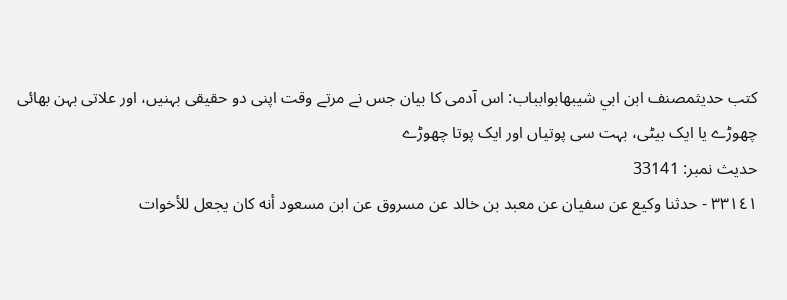کتب حدیثمصنف ابن ابي شيبهابوابباب: اس آدمی کا بیان جس نے مرتے وقت اپنی دو حقیقی بہنیں، اور علاتی بہن بھائی چھوڑے یا ایک بیٹی، بہت سی پوتیاں اور ایک پوتا چھوڑے
حدیث نمبر: 33141
٣٣١٤١ - حدثنا وكيع عن سفيان عن معبد بن خالد عن مسروق عن ابن مسعود أنه كان يجعل للأخوات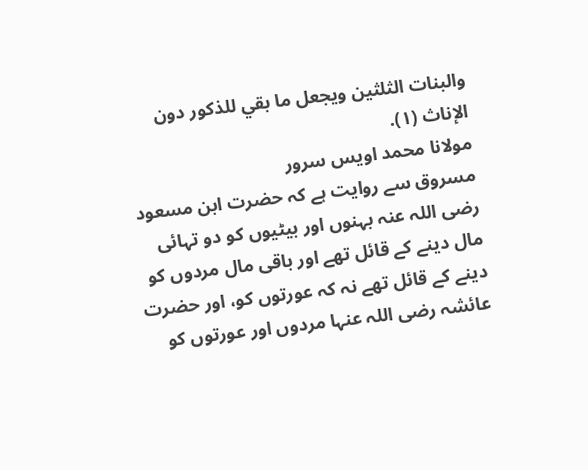والبنات الثلثين ويجعل ما بقي للذكور دون الإناث (١).
مولانا محمد اویس سرور
مسروق سے روایت ہے کہ حضرت ابن مسعود رضی اللہ عنہ بہنوں اور بیٹیوں کو دو تہائی مال دینے کے قائل تھے اور باقی مال مردوں کو دینے کے قائل تھے نہ کہ عورتوں کو، اور حضرت عائشہ رضی اللہ عنہا مردوں اور عورتوں کو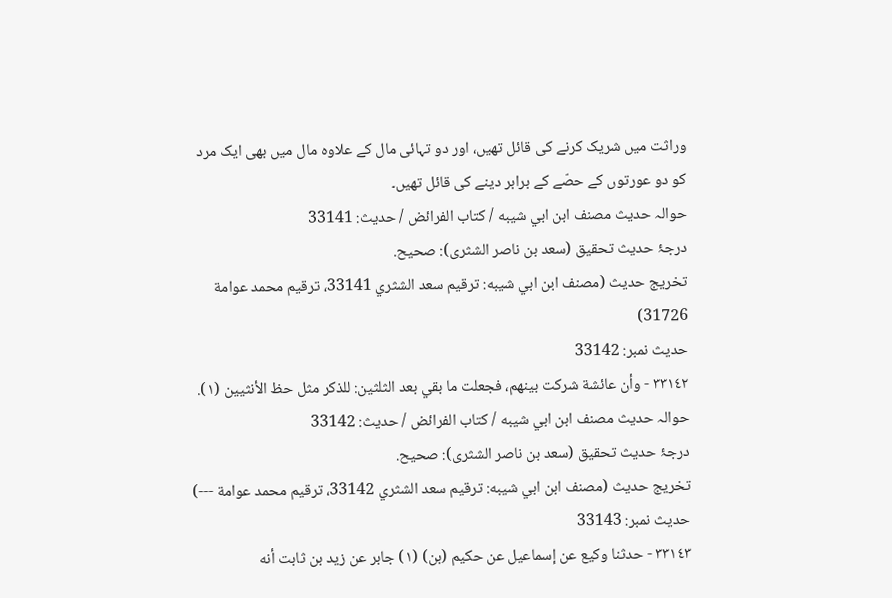وراثت میں شریک کرنے کی قائل تھیں، اور دو تہائی مال کے علاوہ مال میں بھی ایک مرد کو دو عورتوں کے حصّے کے برابر دینے کی قائل تھیں۔
حوالہ حدیث مصنف ابن ابي شيبه / كتاب الفرائض / حدیث: 33141
درجۂ حدیث تحقیق (سعد بن ناصر الشثری): صحيح.
تخریج حدیث (مصنف ابن ابي شيبه: ترقيم سعد الشثري 33141، ترقيم محمد عوامة 31726)
حدیث نمبر: 33142
٣٣١٤٢ - وأن عائشة شركت بينهم، فجعلت ما بقي بعد الثلثين: للذكر مثل حظ الأنثيين (١).
حوالہ حدیث مصنف ابن ابي شيبه / كتاب الفرائض / حدیث: 33142
درجۂ حدیث تحقیق (سعد بن ناصر الشثری): صحيح.
تخریج حدیث (مصنف ابن ابي شيبه: ترقيم سعد الشثري 33142، ترقيم محمد عوامة ---)
حدیث نمبر: 33143
٣٣١٤٣ - حدثنا وكيع عن إسماعيل عن حكيم (بن) (١) جابر عن زيد بن ثابت أنه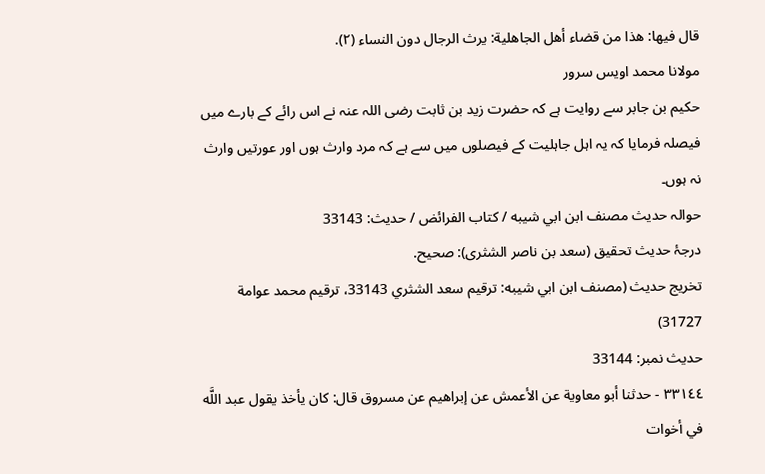قال فيها: هذا من قضاء أهل الجاهلية: يرث الرجال دون النساء (٢).
مولانا محمد اویس سرور
حکیم بن جابر سے روایت ہے کہ حضرت زید بن ثابت رضی اللہ عنہ نے اس رائے کے بارے میں فیصلہ فرمایا کہ یہ اہل جاہلیت کے فیصلوں میں سے ہے کہ مرد وارث ہوں اور عورتیں وارث نہ ہوں۔
حوالہ حدیث مصنف ابن ابي شيبه / كتاب الفرائض / حدیث: 33143
درجۂ حدیث تحقیق (سعد بن ناصر الشثری): صحيح.
تخریج حدیث (مصنف ابن ابي شيبه: ترقيم سعد الشثري 33143، ترقيم محمد عوامة 31727)
حدیث نمبر: 33144
٣٣١٤٤ - حدثنا أبو معاوية عن الأعمش عن إبراهيم عن مسروق قال: كان يأخذ يقول عبد اللَّه في أخوات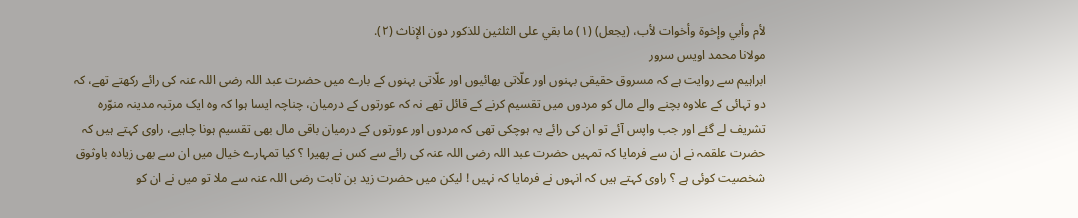لأم وأبي وإخوة وأخوات لأب، (يجعل) (١) ما بقي على الثلثين للذكور دون الإناث (٢).
مولانا محمد اویس سرور
ابراہیم سے روایت ہے کہ مسروق حقیقی بہنوں اور علّاتی بھائیوں اور علّاتی بہنوں کے بارے میں حضرت عبد اللہ رضی اللہ عنہ کی رائے رکھتے تھے، کہ دو تہائی کے علاوہ بچنے والے مال کو مردوں میں تقسیم کرنے کے قائل تھے نہ کہ عورتوں کے درمیان، چناچہ ایسا ہوا کہ وہ ایک مرتبہ مدینہ منوّرہ تشریف لے گئے اور جب واپس آئے تو ان کی رائے یہ ہوچکی تھی کہ مردوں اور عورتوں کے درمیان باقی مال بھی تقسیم ہونا چاہیے، راوی کہتے ہیں کہ حضرت علقمہ نے ان سے فرمایا کہ تمہیں حضرت عبد اللہ رضی اللہ عنہ کی رائے سے کس نے پھیرا ؟ کیا تمہارے خیال میں ان سے بھی زیادہ باوثوق شخصیت کوئی ہے ؟ راوی کہتے ہیں کہ انہوں نے فرمایا کہ نہیں ! لیکن میں حضرت زید بن ثابت رضی اللہ عنہ سے ملا تو میں نے ان کو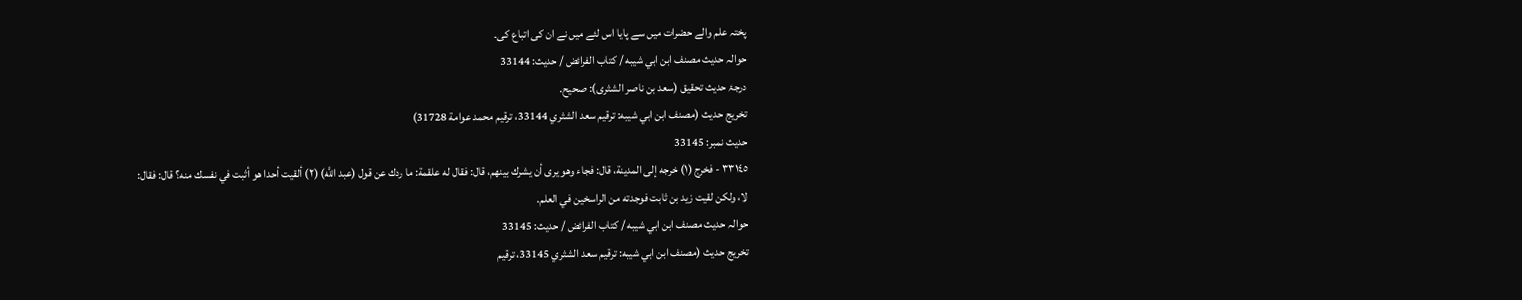پختہ علم والے حضرات میں سے پایا اس لئے میں نے ان کی اتباع کی۔
حوالہ حدیث مصنف ابن ابي شيبه / كتاب الفرائض / حدیث: 33144
درجۂ حدیث تحقیق (سعد بن ناصر الشثری): صحيح.
تخریج حدیث (مصنف ابن ابي شيبه: ترقيم سعد الشثري 33144، ترقيم محمد عوامة 31728)
حدیث نمبر: 33145
٣٣١٤٥ - فخرج (١) خرجه إلى المدينة، قال: فجاء وهو يرى أن يشرك بينهم، قال: فقال له علقمة: ما ردك عن قول (عبد اللَّه) (٢) ألقيت أحدا هو أثبت في نفسك منه؟ قال: فقال: لا، ولكن لقيت زيد بن ثابت فوجدته من الراسخين في العلم.
حوالہ حدیث مصنف ابن ابي شيبه / كتاب الفرائض / حدیث: 33145
تخریج حدیث (مصنف ابن ابي شيبه: ترقيم سعد الشثري 33145، ترقيم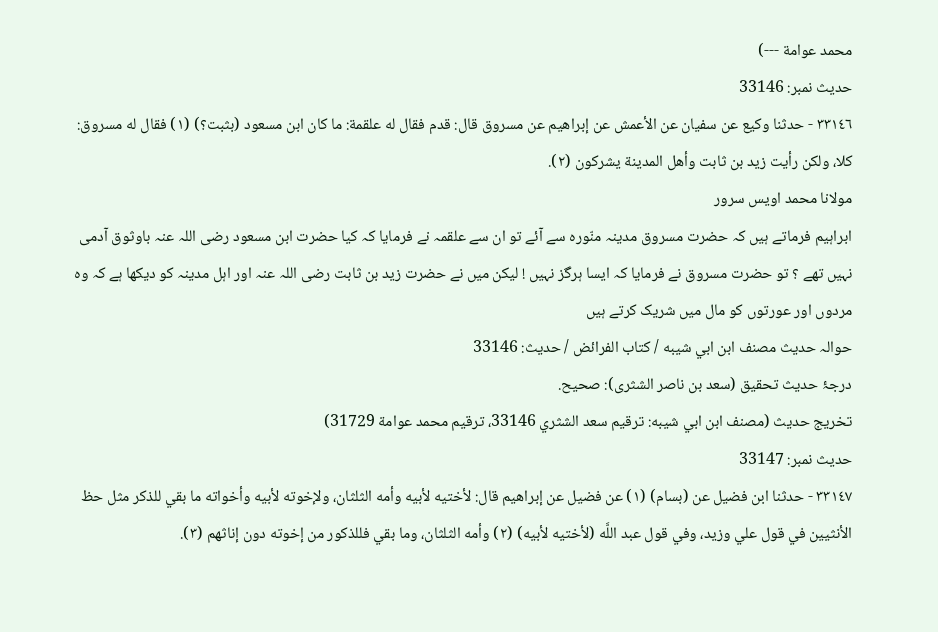محمد عوامة ---)
حدیث نمبر: 33146
٣٣١٤٦ - حدثنا وكيع عن سفيان عن الأعمش عن إبراهيم عن مسروق قال: قدم فقال له علقمة: ما كان ابن مسعود (بثبت؟) (١) فقال له مسروق: كلا، ولكن رأيت زيد بن ثابت وأهل المدينة يشركون (٢).
مولانا محمد اویس سرور
ابراہیم فرماتے ہیں کہ حضرت مسروق مدینہ منّورہ سے آئے تو ان سے علقمہ نے فرمایا کہ کیا حضرت ابن مسعود رضی اللہ عنہ باوثوق آدمی نہیں تھے ؟ تو حضرت مسروق نے فرمایا کہ ایسا ہرگز نہیں ! لیکن میں نے حضرت زید بن ثابت رضی اللہ عنہ اور اہل مدینہ کو دیکھا ہے کہ وہ مردوں اور عورتوں کو مال میں شریک کرتے ہیں
حوالہ حدیث مصنف ابن ابي شيبه / كتاب الفرائض / حدیث: 33146
درجۂ حدیث تحقیق (سعد بن ناصر الشثری): صحيح.
تخریج حدیث (مصنف ابن ابي شيبه: ترقيم سعد الشثري 33146، ترقيم محمد عوامة 31729)
حدیث نمبر: 33147
٣٣١٤٧ - حدثنا ابن فضيل عن (بسام) (١) عن فضيل عن إبراهيم قال: لأختيه لأبيه وأمه الثلثان، ولإخوته لأبيه وأخواته ما بقي للذكر مثل حظ الأنثيين في قول علي وزيد، وفي قول عبد اللَّه (لأختيه لأبيه) (٢) وأمه الثلثان، وما بقي فللذكور من إخوته دون إناثهم (٣).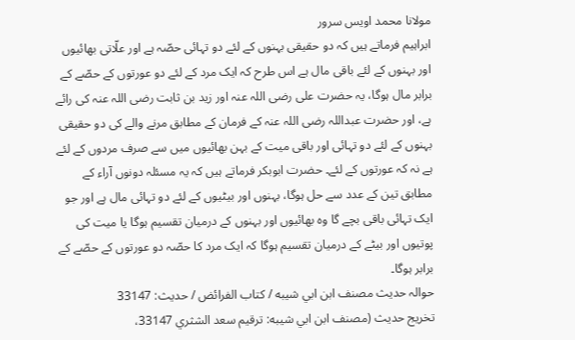مولانا محمد اویس سرور
ابراہیم فرماتے ہیں کہ دو حقیقی بہنوں کے لئے دو تہائی حصّہ ہے اور علّاتی بھائیوں اور بہنوں کے لئے باقی مال ہے اس طرح کہ ایک مرد کے لئے دو عورتوں کے حصّے کے برابر مال ہوگا، یہ حضرت علی رضی اللہ عنہ اور زید بن ثابت رضی اللہ عنہ کی رائے ہے، اور حضرت عبداللہ رضی اللہ عنہ کے فرمان کے مطابق مرنے والے کی دو حقیقی بہنوں کے لئے دو تہائی اور باقی میت کے بہن بھائیوں میں سے صرف مردوں کے لئے ہے نہ کہ عورتوں کے لئے۔ حضرت ابوبکر فرماتے ہیں کہ یہ مسئلہ دونوں آراء کے مطابق تین کے عدد سے حل ہوگا، بہنوں اور بیٹیوں کے لئے دو تہائی مال ہے اور جو ایک تہائی باقی بچے گا وہ بھائیوں اور بہنوں کے درمیان تقسیم ہوگا یا میت کی پوتیوں اور بیٹے کے درمیان تقسیم ہوگا کہ ایک مرد کا حصّہ دو عورتوں کے حصّے کے برابر ہوگا۔
حوالہ حدیث مصنف ابن ابي شيبه / كتاب الفرائض / حدیث: 33147
تخریج حدیث (مصنف ابن ابي شيبه: ترقيم سعد الشثري 33147،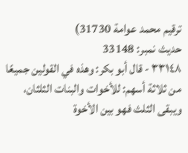ترقيم محمد عوامة 31730)
حدیث نمبر: 33148
٣٣١٤٨ - قال أبو بكر: وهذه في القولين جميعًا من ثلاثة أسهم: للأخوات والبنات الثلثان، ويبقى الثلث فهو بين الأخوة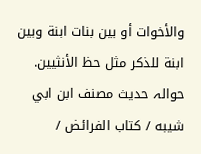والأخوات أو بين بنات ابنة وبين ابنة للذكر مثل حظ الأنثيين.
حوالہ حدیث مصنف ابن ابي شيبه / كتاب الفرائض /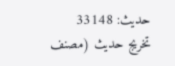حدیث: 33148
تخریج حدیث (مصنف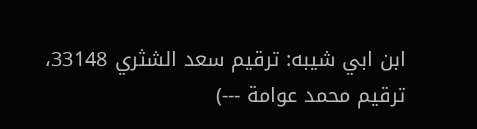ابن ابي شيبه: ترقيم سعد الشثري 33148، ترقيم محمد عوامة ---)